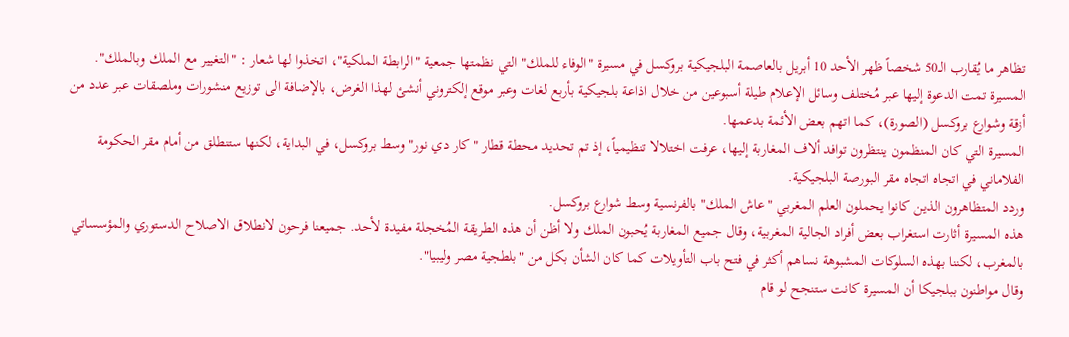تظاهر ما يُقارب الــ50 شخصاً ظهر الأحد 10 أبريل بالعاصمة البلجيكية بروكسل في مسيرة "الوفاء للملك" التي نظمتها جمعية "الرابطة الملكية"، اتخذوا لها شعار : "التغيير مع الملك وبالملك".
المسيرة تمت الدعوة إليها عبر مُختلف وسائل الإعلام طيلة أسبوعين من خلال اذاعة بلجيكية بأربع لغات وعبر موقع إلكتروني أنشئ لهذا الغرض، بالإضافة الى توزيع منشورات وملصقات عبر عدد من أزقة وشوارع بروكسل (الصورة)، كما اتهم بعض الأئمة بدعمها.
المسيرة التي كان المنظمون ينتظرون توافد ألاف المغاربة إليها، عرفت اختلالا تنظيمياً، إذ تم تحديد محطة قطار "كار دي نور" وسط بروكسل، في البداية، لكنها ستنطلق من أمام مقر الحكومة الفلاماني في اتجاه اتجاه مقر البورصة البلجيكية.
وردد المتظاهرون الذين كانوا يحملون العلم المغربي "عاش الملك" بالفرنسية وسط شوارع بروكسل.
هذه المسيرة أثارت استغراب بعض أفراد الجالية المغربية، وقال جميع المغاربة يُحبون الملك ولا أظن أن هذه الطريقة المُخجلة مفيدة لأحد. جميعنا فرحون لانطلاق الاصلاح الدستوري والمؤسساتي بالمغرب، لكننا بهذه السلوكات المشبوهة نساهم أكثر في فتح باب التأويلات كما كان الشأن بكل من "بلطجية مصر وليبيا".
وقال مواطنون ببلجيكا أن المسيرة كانت ستنجح لو قام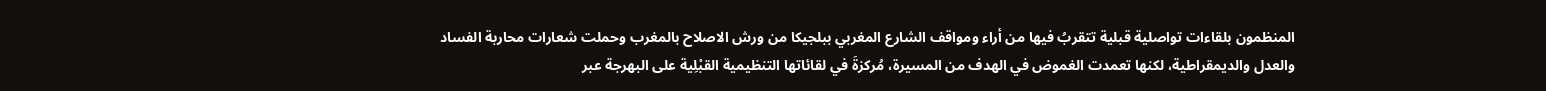المنظمون بلقاءات تواصلية قبلية تتقربُ فيها من أراء ومواقف الشارع المغربي ببلجيكا من ورش الاصلاح بالمغرب وحملت شعارات محاربة الفساد والعدل والديمقراطية، لكنها تعمدت الغموض في الهدف من المسيرة، مُركزةَ في لقائاتها التنظيمية القبْلِية على البهرجة عبر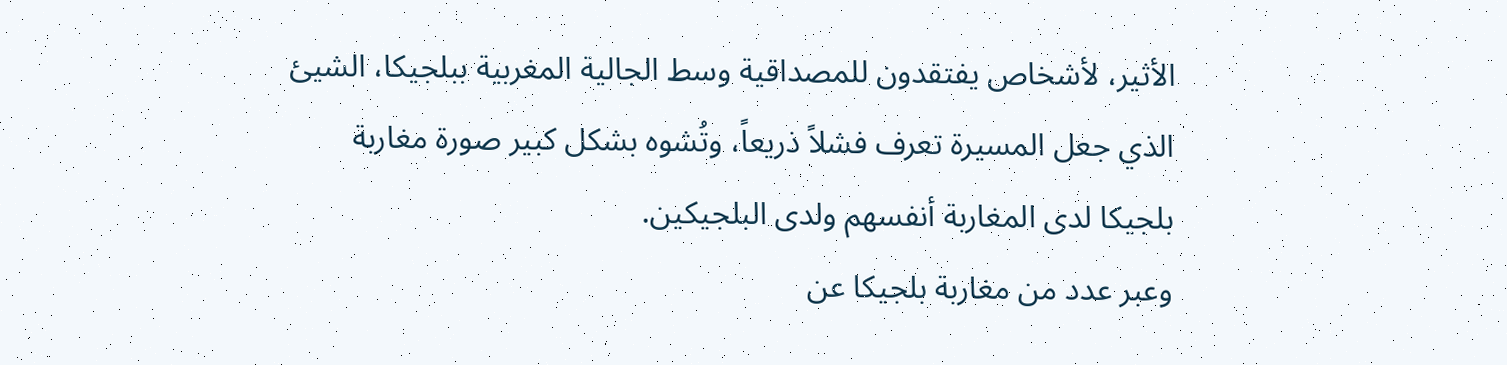الأثير، لأشخاص يفتقدون للمصداقية وسط الجالية المغربية ببلجيكا، الشيئ الذي جعل المسيرة تعرف فشلاً ذريعاً، وتُشوه بشكل كبير صورة مغاربة بلجيكا لدى المغاربة أنفسهم ولدى البلجيكين.
وعبر عدد من مغاربة بلجيكا عن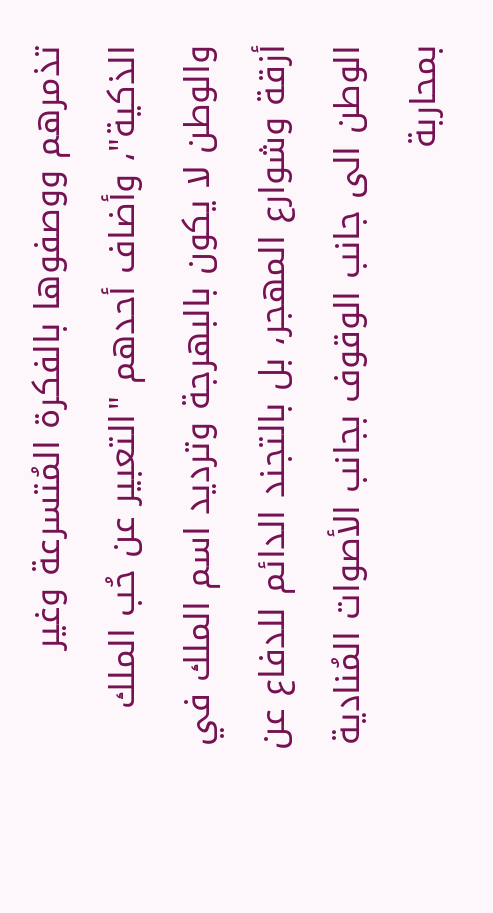تذمرهم ووصفوها بالفكرة المُتسرعة وغير الذكية"، وأضاف أحدهم "التعبير عن حُب الملك والوطن لا يكون بالبهرجة وترديد اسم الملك في أزقة وشوارع المهجر، بل بالتجند الدائم للدفاع عن الوطن الى جانب الوقوف بجانب الأصوات المُنادية بمحاربة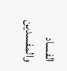الفساد والمفسدين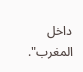داخل المغرب".